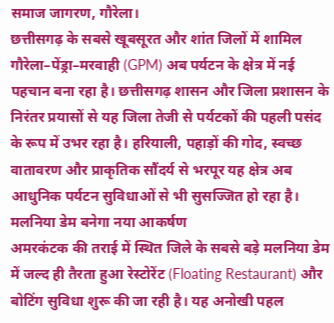समाज जागरण, गौरेला।
छत्तीसगढ़ के सबसे खूबसूरत और शांत जिलों में शामिल गौरेला–पेंड्रा–मरवाही (GPM) अब पर्यटन के क्षेत्र में नई पहचान बना रहा है। छत्तीसगढ़ शासन और जिला प्रशासन के निरंतर प्रयासों से यह जिला तेजी से पर्यटकों की पहली पसंद के रूप में उभर रहा है। हरियाली, पहाड़ों की गोद, स्वच्छ वातावरण और प्राकृतिक सौंदर्य से भरपूर यह क्षेत्र अब आधुनिक पर्यटन सुविधाओं से भी सुसज्जित हो रहा है।
मलनिया डेम बनेगा नया आकर्षण
अमरकंटक की तराई में स्थित जिले के सबसे बड़े मलनिया डेम में जल्द ही तैरता हुआ रेस्टोरेंट (Floating Restaurant) और बोटिंग सुविधा शुरू की जा रही है। यह अनोखी पहल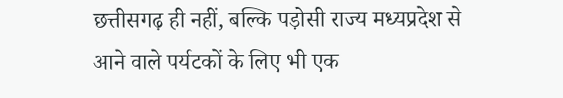छत्तीसगढ़ ही नहीं, बल्कि पड़ोसी राज्य मध्यप्रदेश से आने वाले पर्यटकों के लिए भी एक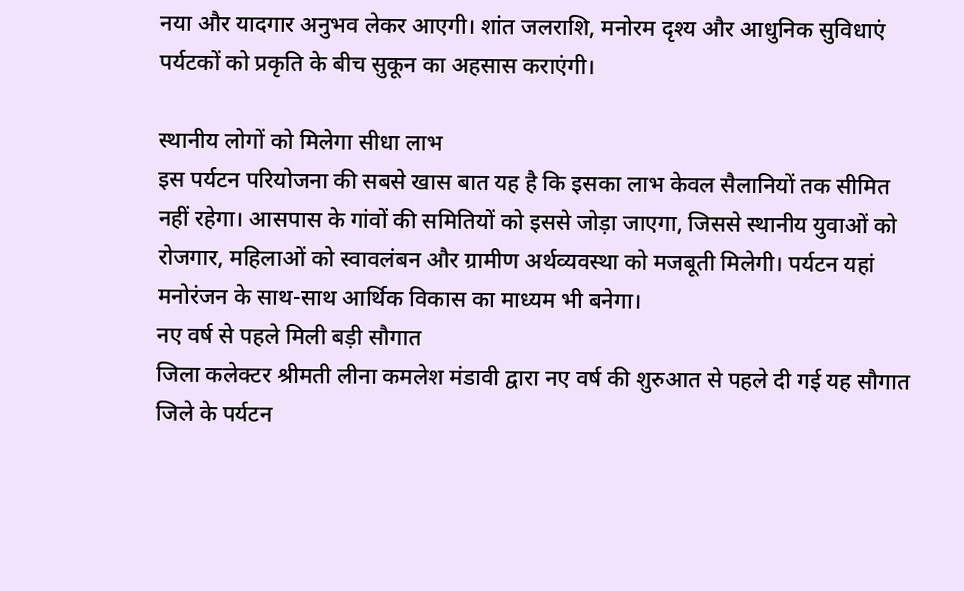नया और यादगार अनुभव लेकर आएगी। शांत जलराशि, मनोरम दृश्य और आधुनिक सुविधाएं पर्यटकों को प्रकृति के बीच सुकून का अहसास कराएंगी।

स्थानीय लोगों को मिलेगा सीधा लाभ
इस पर्यटन परियोजना की सबसे खास बात यह है कि इसका लाभ केवल सैलानियों तक सीमित नहीं रहेगा। आसपास के गांवों की समितियों को इससे जोड़ा जाएगा, जिससे स्थानीय युवाओं को रोजगार, महिलाओं को स्वावलंबन और ग्रामीण अर्थव्यवस्था को मजबूती मिलेगी। पर्यटन यहां मनोरंजन के साथ-साथ आर्थिक विकास का माध्यम भी बनेगा।
नए वर्ष से पहले मिली बड़ी सौगात
जिला कलेक्टर श्रीमती लीना कमलेश मंडावी द्वारा नए वर्ष की शुरुआत से पहले दी गई यह सौगात जिले के पर्यटन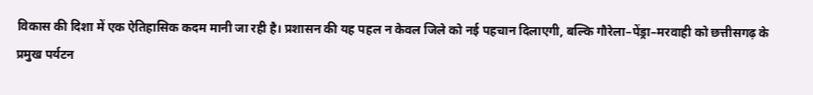विकास की दिशा में एक ऐतिहासिक कदम मानी जा रही है। प्रशासन की यह पहल न केवल जिले को नई पहचान दिलाएगी, बल्कि गौरेला–पेंड्रा–मरवाही को छत्तीसगढ़ के प्रमुख पर्यटन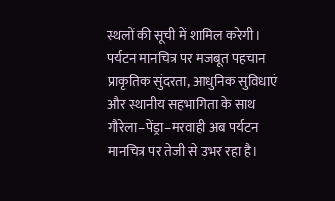स्थलों की सूची में शामिल करेगी।
पर्यटन मानचित्र पर मजबूत पहचान
प्राकृतिक सुंदरता, आधुनिक सुविधाएं और स्थानीय सहभागिता के साथ गौरेला–पेंड्रा–मरवाही अब पर्यटन मानचित्र पर तेजी से उभर रहा है।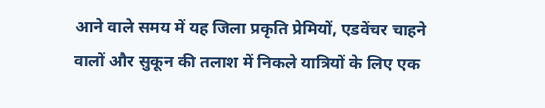आने वाले समय में यह जिला प्रकृति प्रेमियों, एडवेंचर चाहने वालों और सुकून की तलाश में निकले यात्रियों के लिए एक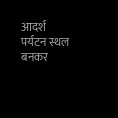आदर्श पर्यटन स्थल बनकर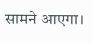सामने आएगा।